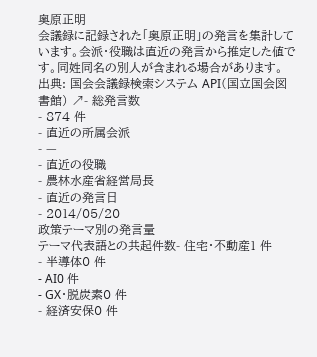奥原正明
会議録に記録された「奥原正明」の発言を集計しています。会派・役職は直近の発言から推定した値です。同姓同名の別人が含まれる場合があります。
出典: 国会会議録検索システム API(国立国会図書館) ↗- 総発言数
- 874 件
- 直近の所属会派
- —
- 直近の役職
- 農林水産省経営局長
- 直近の発言日
- 2014/05/20
政策テーマ別の発言量
テーマ代表語との共起件数- 住宅・不動産1 件
- 半導体0 件
- AI0 件
- GX・脱炭素0 件
- 経済安保0 件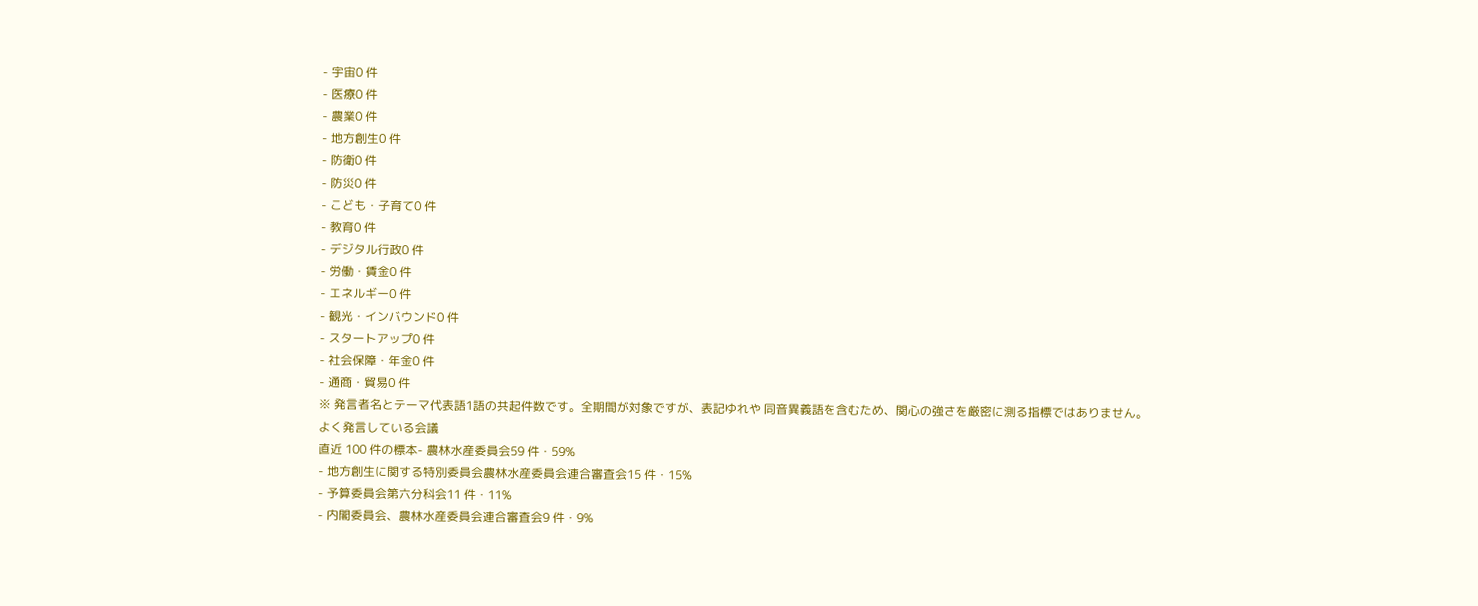- 宇宙0 件
- 医療0 件
- 農業0 件
- 地方創生0 件
- 防衛0 件
- 防災0 件
- こども・子育て0 件
- 教育0 件
- デジタル行政0 件
- 労働・賃金0 件
- エネルギー0 件
- 観光・インバウンド0 件
- スタートアップ0 件
- 社会保障・年金0 件
- 通商・貿易0 件
※ 発言者名とテーマ代表語1語の共起件数です。全期間が対象ですが、表記ゆれや 同音異義語を含むため、関心の強さを厳密に測る指標ではありません。
よく発言している会議
直近 100 件の標本- 農林水産委員会59 件・59%
- 地方創生に関する特別委員会農林水産委員会連合審査会15 件・15%
- 予算委員会第六分科会11 件・11%
- 内閣委員会、農林水産委員会連合審査会9 件・9%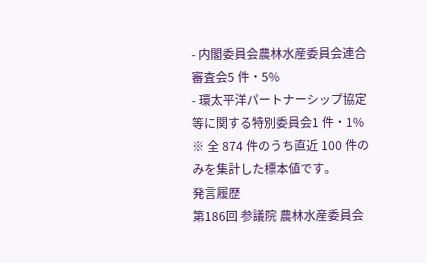- 内閣委員会農林水産委員会連合審査会5 件・5%
- 環太平洋パートナーシップ協定等に関する特別委員会1 件・1%
※ 全 874 件のうち直近 100 件のみを集計した標本値です。
発言履歴
第186回 参議院 農林水産委員会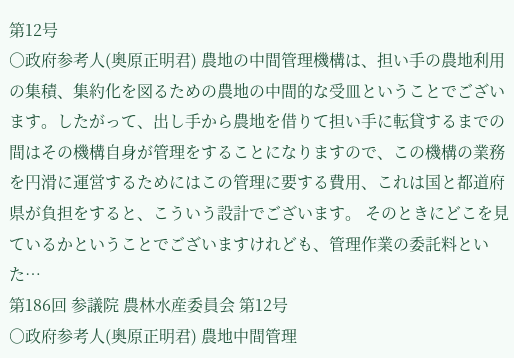第12号
○政府参考人(奥原正明君) 農地の中間管理機構は、担い手の農地利用の集積、集約化を図るための農地の中間的な受皿ということでございます。したがって、出し手から農地を借りて担い手に転貸するまでの間はその機構自身が管理をすることになりますので、この機構の業務を円滑に運営するためにはこの管理に要する費用、これは国と都道府県が負担をすると、こういう設計でございます。 そのときにどこを見ているかということでございますけれども、管理作業の委託料といた…
第186回 参議院 農林水産委員会 第12号
○政府参考人(奥原正明君) 農地中間管理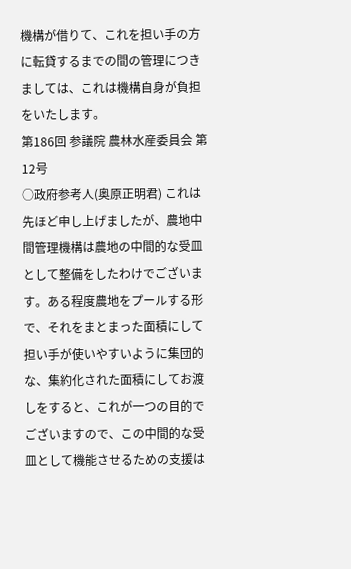機構が借りて、これを担い手の方に転貸するまでの間の管理につきましては、これは機構自身が負担をいたします。
第186回 参議院 農林水産委員会 第12号
○政府参考人(奥原正明君) これは先ほど申し上げましたが、農地中間管理機構は農地の中間的な受皿として整備をしたわけでございます。ある程度農地をプールする形で、それをまとまった面積にして担い手が使いやすいように集団的な、集約化された面積にしてお渡しをすると、これが一つの目的でございますので、この中間的な受皿として機能させるための支援は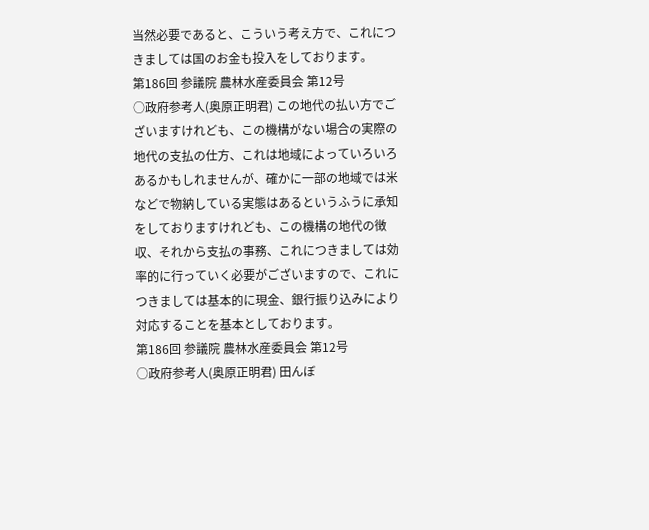当然必要であると、こういう考え方で、これにつきましては国のお金も投入をしております。
第186回 参議院 農林水産委員会 第12号
○政府参考人(奥原正明君) この地代の払い方でございますけれども、この機構がない場合の実際の地代の支払の仕方、これは地域によっていろいろあるかもしれませんが、確かに一部の地域では米などで物納している実態はあるというふうに承知をしておりますけれども、この機構の地代の徴収、それから支払の事務、これにつきましては効率的に行っていく必要がございますので、これにつきましては基本的に現金、銀行振り込みにより対応することを基本としております。
第186回 参議院 農林水産委員会 第12号
○政府参考人(奥原正明君) 田んぼ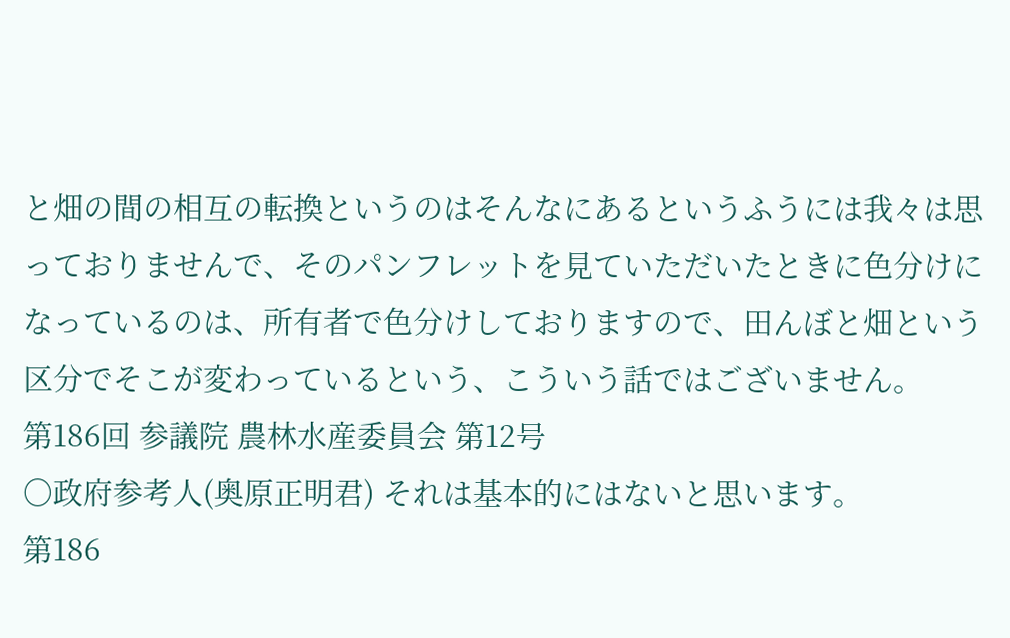と畑の間の相互の転換というのはそんなにあるというふうには我々は思っておりませんで、そのパンフレットを見ていただいたときに色分けになっているのは、所有者で色分けしておりますので、田んぼと畑という区分でそこが変わっているという、こういう話ではございません。
第186回 参議院 農林水産委員会 第12号
○政府参考人(奥原正明君) それは基本的にはないと思います。
第186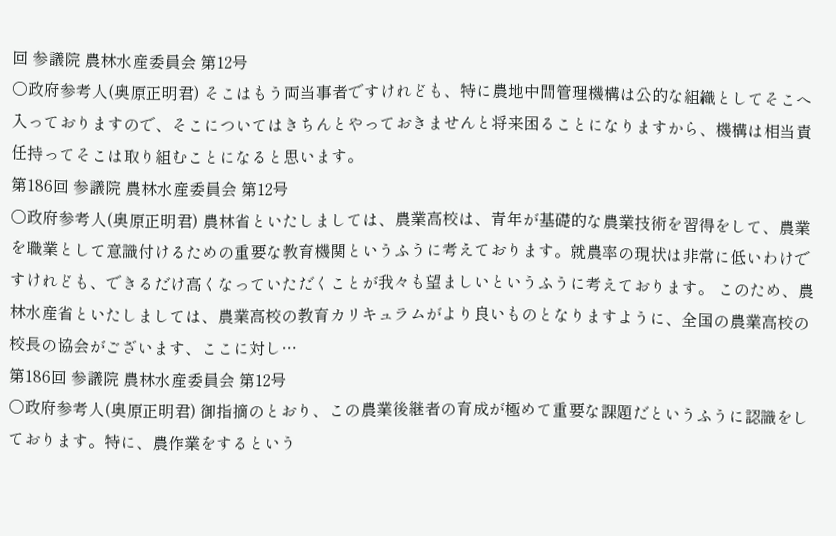回 参議院 農林水産委員会 第12号
○政府参考人(奥原正明君) そこはもう両当事者ですけれども、特に農地中間管理機構は公的な組織としてそこへ入っておりますので、そこについてはきちんとやっておきませんと将来困ることになりますから、機構は相当責任持ってそこは取り組むことになると思います。
第186回 参議院 農林水産委員会 第12号
○政府参考人(奥原正明君) 農林省といたしましては、農業高校は、青年が基礎的な農業技術を習得をして、農業を職業として意識付けるための重要な教育機関というふうに考えております。就農率の現状は非常に低いわけですけれども、できるだけ高くなっていただくことが我々も望ましいというふうに考えております。 このため、農林水産省といたしましては、農業高校の教育カリキュラムがより良いものとなりますように、全国の農業高校の校長の協会がございます、ここに対し…
第186回 参議院 農林水産委員会 第12号
○政府参考人(奥原正明君) 御指摘のとおり、この農業後継者の育成が極めて重要な課題だというふうに認識をしております。特に、農作業をするという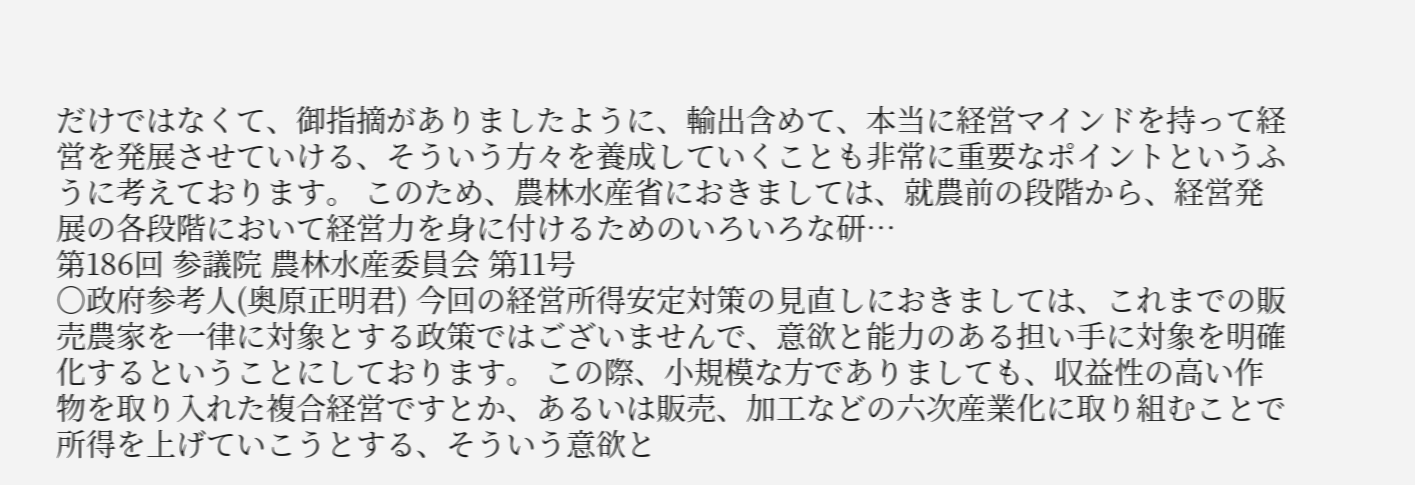だけではなくて、御指摘がありましたように、輸出含めて、本当に経営マインドを持って経営を発展させていける、そういう方々を養成していくことも非常に重要なポイントというふうに考えております。 このため、農林水産省におきましては、就農前の段階から、経営発展の各段階において経営力を身に付けるためのいろいろな研…
第186回 参議院 農林水産委員会 第11号
○政府参考人(奥原正明君) 今回の経営所得安定対策の見直しにおきましては、これまでの販売農家を一律に対象とする政策ではございませんで、意欲と能力のある担い手に対象を明確化するということにしております。 この際、小規模な方でありましても、収益性の高い作物を取り入れた複合経営ですとか、あるいは販売、加工などの六次産業化に取り組むことで所得を上げていこうとする、そういう意欲と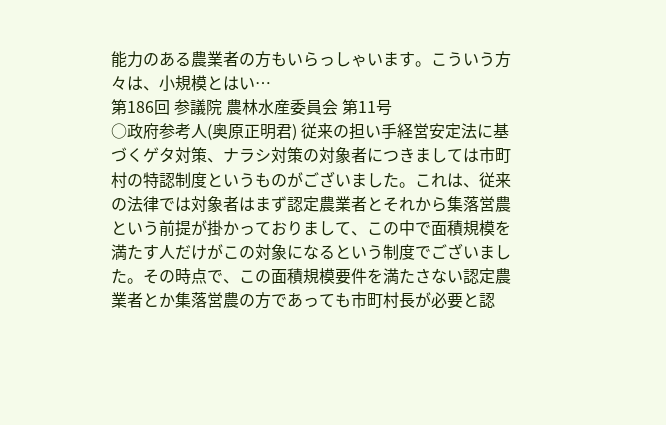能力のある農業者の方もいらっしゃいます。こういう方々は、小規模とはい…
第186回 参議院 農林水産委員会 第11号
○政府参考人(奥原正明君) 従来の担い手経営安定法に基づくゲタ対策、ナラシ対策の対象者につきましては市町村の特認制度というものがございました。これは、従来の法律では対象者はまず認定農業者とそれから集落営農という前提が掛かっておりまして、この中で面積規模を満たす人だけがこの対象になるという制度でございました。その時点で、この面積規模要件を満たさない認定農業者とか集落営農の方であっても市町村長が必要と認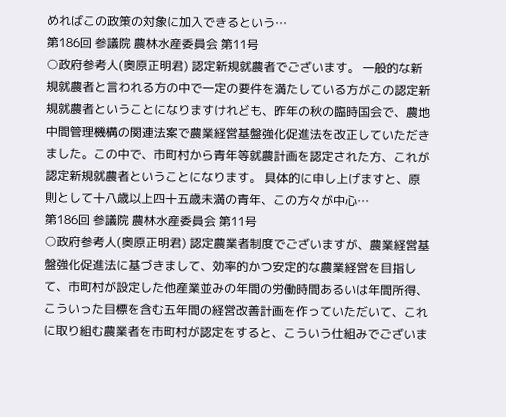めればこの政策の対象に加入できるという…
第186回 参議院 農林水産委員会 第11号
○政府参考人(奥原正明君) 認定新規就農者でございます。 一般的な新規就農者と言われる方の中で一定の要件を満たしている方がこの認定新規就農者ということになりますけれども、昨年の秋の臨時国会で、農地中間管理機構の関連法案で農業経営基盤強化促進法を改正していただきました。この中で、市町村から青年等就農計画を認定された方、これが認定新規就農者ということになります。 具体的に申し上げますと、原則として十八歳以上四十五歳未満の青年、この方々が中心…
第186回 参議院 農林水産委員会 第11号
○政府参考人(奥原正明君) 認定農業者制度でございますが、農業経営基盤強化促進法に基づきまして、効率的かつ安定的な農業経営を目指して、市町村が設定した他産業並みの年間の労働時間あるいは年間所得、こういった目標を含む五年間の経営改善計画を作っていただいて、これに取り組む農業者を市町村が認定をすると、こういう仕組みでございま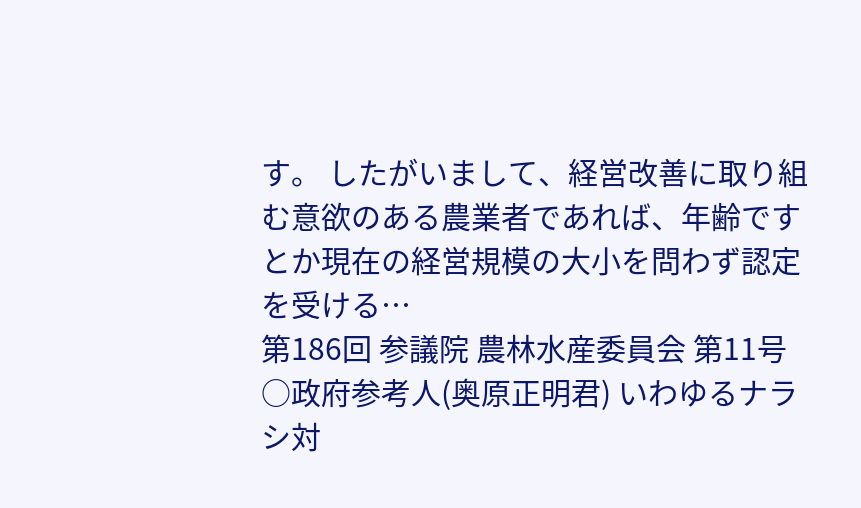す。 したがいまして、経営改善に取り組む意欲のある農業者であれば、年齢ですとか現在の経営規模の大小を問わず認定を受ける…
第186回 参議院 農林水産委員会 第11号
○政府参考人(奥原正明君) いわゆるナラシ対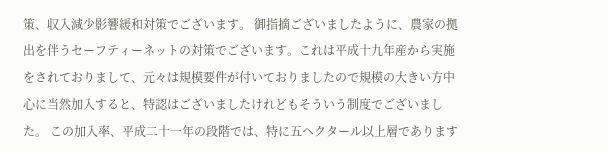策、収入減少影響緩和対策でございます。 御指摘ございましたように、農家の拠出を伴うセーフティーネットの対策でございます。これは平成十九年産から実施をされておりまして、元々は規模要件が付いておりましたので規模の大きい方中心に当然加入すると、特認はございましたけれどもそういう制度でございました。 この加入率、平成二十一年の段階では、特に五ヘクタール以上層であります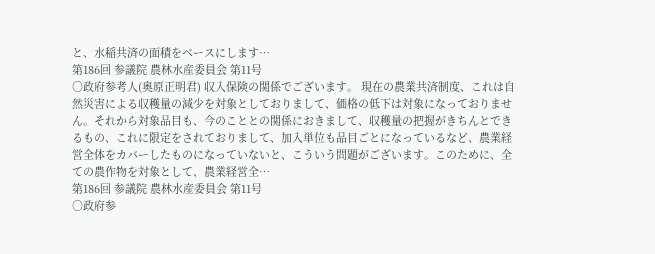と、水稲共済の面積をベースにします…
第186回 参議院 農林水産委員会 第11号
○政府参考人(奥原正明君) 収入保険の関係でございます。 現在の農業共済制度、これは自然災害による収穫量の減少を対象としておりまして、価格の低下は対象になっておりません。それから対象品目も、今のこととの関係におきまして、収穫量の把握がきちんとできるもの、これに限定をされておりまして、加入単位も品目ごとになっているなど、農業経営全体をカバーしたものになっていないと、こういう問題がございます。このために、全ての農作物を対象として、農業経営全…
第186回 参議院 農林水産委員会 第11号
○政府参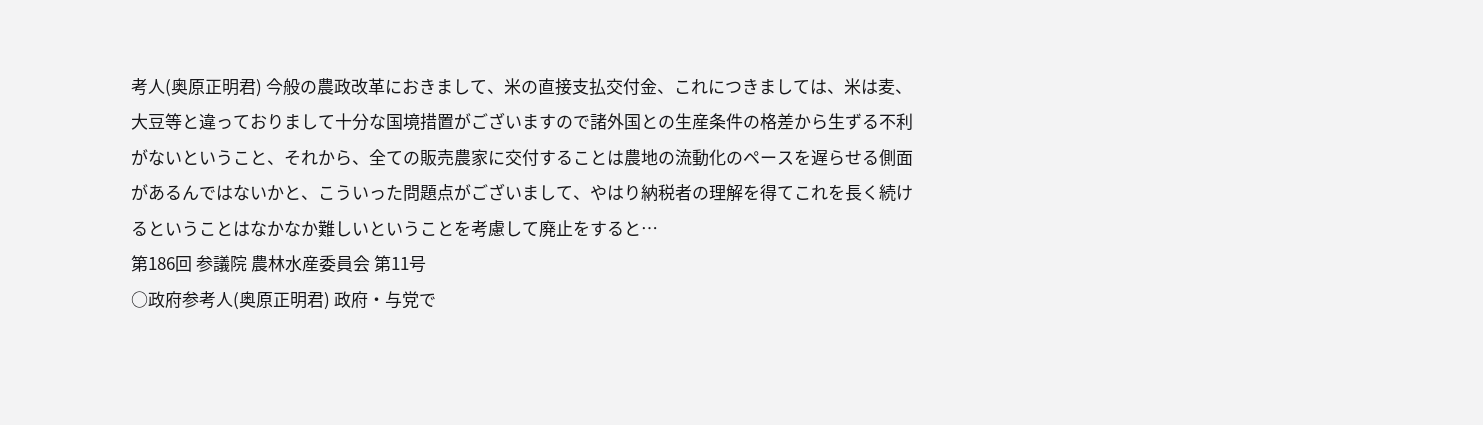考人(奥原正明君) 今般の農政改革におきまして、米の直接支払交付金、これにつきましては、米は麦、大豆等と違っておりまして十分な国境措置がございますので諸外国との生産条件の格差から生ずる不利がないということ、それから、全ての販売農家に交付することは農地の流動化のペースを遅らせる側面があるんではないかと、こういった問題点がございまして、やはり納税者の理解を得てこれを長く続けるということはなかなか難しいということを考慮して廃止をすると…
第186回 参議院 農林水産委員会 第11号
○政府参考人(奥原正明君) 政府・与党で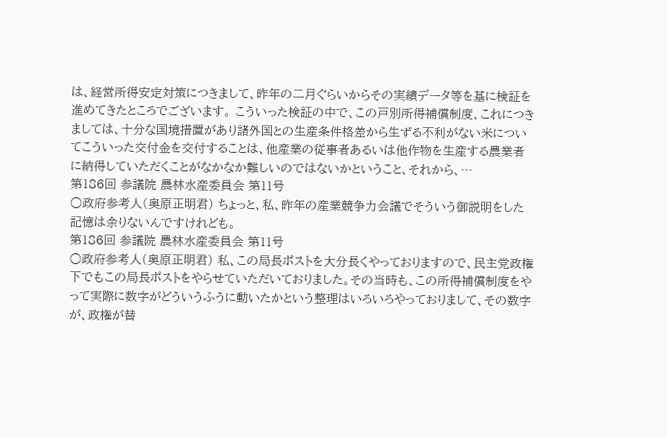は、経営所得安定対策につきまして、昨年の二月ぐらいからその実績データ等を基に検証を進めてきたところでございます。 こういった検証の中で、この戸別所得補償制度、これにつきましては、十分な国境措置があり諸外国との生産条件格差から生ずる不利がない米についてこういった交付金を交付することは、他産業の従事者あるいは他作物を生産する農業者に納得していただくことがなかなか難しいのではないかということ、それから、…
第186回 参議院 農林水産委員会 第11号
○政府参考人(奥原正明君) ちょっと、私、昨年の産業競争力会議でそういう御説明をした記憶は余りないんですけれども。
第186回 参議院 農林水産委員会 第11号
○政府参考人(奥原正明君) 私、この局長ポストを大分長くやっておりますので、民主党政権下でもこの局長ポストをやらせていただいておりました。その当時も、この所得補償制度をやって実際に数字がどういうふうに動いたかという整理はいろいろやっておりまして、その数字が、政権が替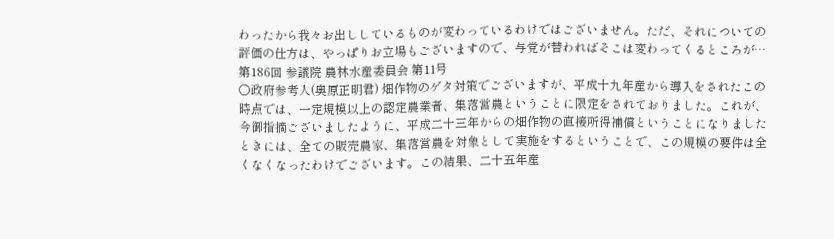わったから我々お出ししているものが変わっているわけではございません。ただ、それについての評価の仕方は、やっぱりお立場もございますので、与党が替わればそこは変わってくるところが…
第186回 参議院 農林水産委員会 第11号
○政府参考人(奥原正明君) 畑作物のゲタ対策でございますが、平成十九年産から導入をされたこの時点では、一定規模以上の認定農業者、集落営農ということに限定をされておりました。これが、今御指摘ございましたように、平成二十三年からの畑作物の直接所得補償ということになりましたときには、全ての販売農家、集落営農を対象として実施をするということで、この規模の要件は全くなくなったわけでございます。この結果、二十五年産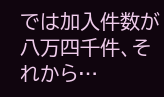では加入件数が八万四千件、それから…